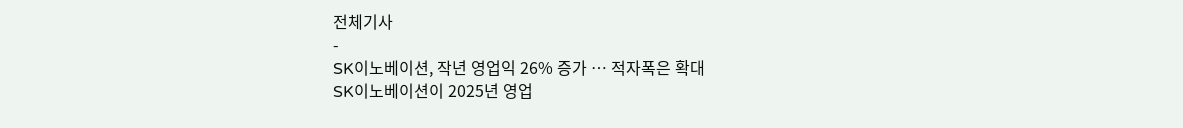전체기사
-
SK이노베이션, 작년 영업익 26% 증가 … 적자폭은 확대
SK이노베이션이 2025년 영업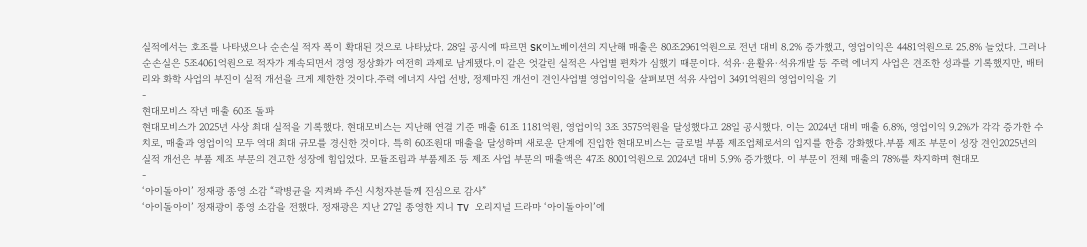실적에서는 호조를 나타냈으나 순손실 적자 폭이 확대된 것으로 나타났다. 28일 공시에 따르면 SK이노베이션의 지난해 매출은 80조2961억원으로 전년 대비 8.2% 증가했고, 영업이익은 4481억원으로 25.8% 늘었다. 그러나 순손실은 5조4061억원으로 적자가 계속되면서 경영 정상화가 여전히 과제로 남게됐다.이 같은 엇갈린 실적은 사업별 편차가 심했기 때문이다. 석유·윤활유·석유개발 등 주력 에너지 사업은 견조한 성과를 기록했지만, 배터리와 화학 사업의 부진이 실적 개선을 크게 제한한 것이다.주력 에너지 사업 선방, 정제마진 개선이 견인사업별 영업이익을 살펴보면 석유 사업이 3491억원의 영업이익을 기
-
현대모비스 작년 매출 60조 돌파
현대모비스가 2025년 사상 최대 실적을 기록했다. 현대모비스는 지난해 연결 기준 매출 61조 1181억원, 영업이익 3조 3575억원을 달성했다고 28일 공시했다. 이는 2024년 대비 매출 6.8%, 영업이익 9.2%가 각각 증가한 수치로, 매출과 영업이익 모두 역대 최대 규모를 경신한 것이다. 특히 60조원대 매출을 달성하며 새로운 단계에 진입한 현대모비스는 글로벌 부품 제조업체로서의 입지를 한층 강화했다.부품 제조 부문이 성장 견인2025년의 실적 개선은 부품 제조 부문의 견고한 성장에 힘입었다. 모듈조립과 부품제조 등 제조 사업 부문의 매출액은 47조 8001억원으로 2024년 대비 5.9% 증가했다. 이 부문이 전체 매출의 78%를 차지하며 현대모
-
‘아이돌아이’ 정재광 종영 소감 “곽병균을 지켜봐 주신 시청자분들께 진심으로 감사”
‘아이돌아이’ 정재광이 종영 소감을 전했다. 정재광은 지난 27일 종영한 지니 TV 오리지널 드라마 ‘아이돌아이’에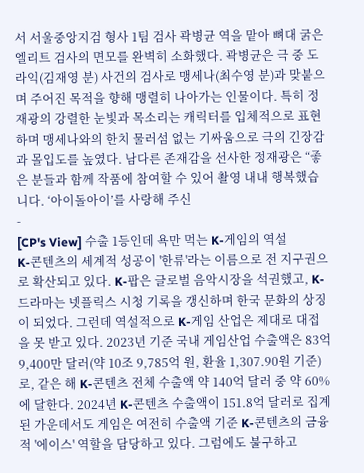서 서울중앙지검 형사 1팀 검사 곽병균 역을 맡아 뼈대 굵은 엘리트 검사의 면모를 완벽히 소화했다. 곽병균은 극 중 도라익(김재영 분) 사건의 검사로 맹세나(최수영 분)과 맞붙으며 주어진 목적을 향해 맹렬히 나아가는 인물이다. 특히 정재광의 강렬한 눈빛과 목소리는 캐릭터를 입체적으로 표현하며 맹세나와의 한치 물러섬 없는 기싸움으로 극의 긴장감과 몰입도를 높였다. 남다른 존재감을 선사한 정재광은 “좋은 분들과 함께 작품에 참여할 수 있어 촬영 내내 행복했습니다. ‘아이돌아이’를 사랑해 주신
-
[CP's View] 수출 1등인데 욕만 먹는 K-게임의 역설
K-콘텐츠의 세계적 성공이 '한류'라는 이름으로 전 지구권으로 확산되고 있다. K-팝은 글로벌 음악시장을 석권했고, K-드라마는 넷플릭스 시청 기록을 갱신하며 한국 문화의 상징이 되었다. 그런데 역설적으로 K-게임 산업은 제대로 대접을 못 받고 있다. 2023년 기준 국내 게임산업 수출액은 83억 9,400만 달러(약 10조 9,785억 원, 환율 1,307.90원 기준)로, 같은 해 K-콘텐츠 전체 수출액 약 140억 달러 중 약 60%에 달한다. 2024년 K-콘텐츠 수출액이 151.8억 달러로 집계된 가운데서도 게임은 여전히 수출액 기준 K-콘텐츠의 금융적 '에이스' 역할을 담당하고 있다. 그럼에도 불구하고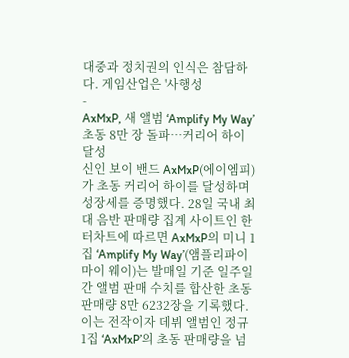대중과 정치권의 인식은 참담하다. 게임산업은 '사행성
-
AxMxP, 새 앨범 ‘Amplify My Way’ 초동 8만 장 돌파…커리어 하이 달성
신인 보이 밴드 AxMxP(에이엠피)가 초동 커리어 하이를 달성하며 성장세를 증명했다. 28일 국내 최대 음반 판매량 집계 사이트인 한터차트에 따르면 AxMxP의 미니 1집 ‘Amplify My Way’(앰플리파이 마이 웨이)는 발매일 기준 일주일간 앨범 판매 수치를 합산한 초동 판매량 8만 6232장을 기록했다. 이는 전작이자 데뷔 앨범인 정규 1집 ‘AxMxP’의 초동 판매량을 넘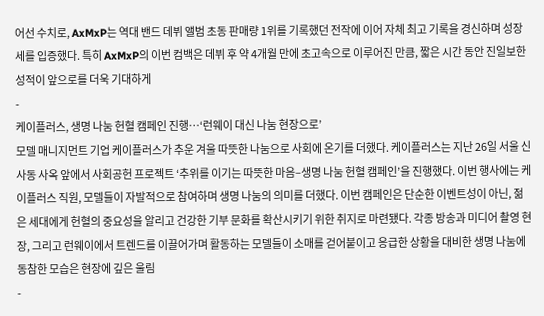어선 수치로, AxMxP는 역대 밴드 데뷔 앨범 초동 판매량 1위를 기록했던 전작에 이어 자체 최고 기록을 경신하며 성장세를 입증했다. 특히 AxMxP의 이번 컴백은 데뷔 후 약 4개월 만에 초고속으로 이루어진 만큼, 짧은 시간 동안 진일보한 성적이 앞으로를 더욱 기대하게
-
케이플러스, 생명 나눔 헌혈 캠페인 진행…‘런웨이 대신 나눔 현장으로’
모델 매니지먼트 기업 케이플러스가 추운 겨울 따뜻한 나눔으로 사회에 온기를 더했다. 케이플러스는 지난 26일 서울 신사동 사옥 앞에서 사회공헌 프로젝트 ‘추위를 이기는 따뜻한 마음–생명 나눔 헌혈 캠페인’을 진행했다. 이번 행사에는 케이플러스 직원, 모델들이 자발적으로 참여하며 생명 나눔의 의미를 더했다. 이번 캠페인은 단순한 이벤트성이 아닌, 젊은 세대에게 헌혈의 중요성을 알리고 건강한 기부 문화를 확산시키기 위한 취지로 마련됐다. 각종 방송과 미디어 촬영 현장, 그리고 런웨이에서 트렌드를 이끌어가며 활동하는 모델들이 소매를 걷어붙이고 응급한 상황을 대비한 생명 나눔에 동참한 모습은 현장에 깊은 울림
-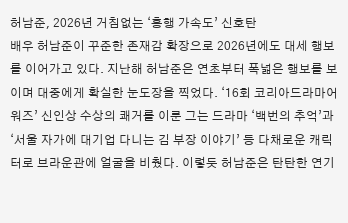허남준, 2026년 거침없는 ‘흥행 가속도’ 신호탄
배우 허남준이 꾸준한 존재감 확장으로 2026년에도 대세 행보를 이어가고 있다. 지난해 허남준은 연초부터 폭넓은 행보를 보이며 대중에게 확실한 눈도장을 찍었다. ‘16회 코리아드라마어워즈’ 신인상 수상의 쾌거를 이룬 그는 드라마 ‘백번의 추억’과 ‘서울 자가에 대기업 다니는 김 부장 이야기’ 등 다채로운 캐릭터로 브라운관에 얼굴을 비췄다. 이렇듯 허남준은 탄탄한 연기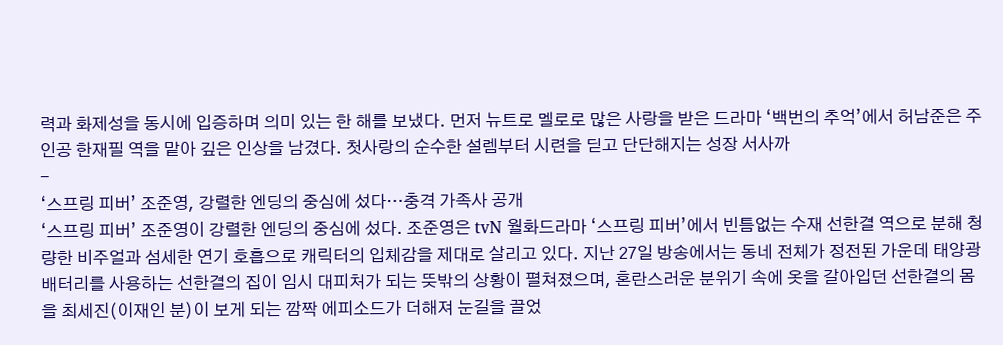력과 화제성을 동시에 입증하며 의미 있는 한 해를 보냈다. 먼저 뉴트로 멜로로 많은 사랑을 받은 드라마 ‘백번의 추억’에서 허남준은 주인공 한재필 역을 맡아 깊은 인상을 남겼다. 첫사랑의 순수한 설렘부터 시련을 딛고 단단해지는 성장 서사까
-
‘스프링 피버’ 조준영, 강렬한 엔딩의 중심에 섰다…충격 가족사 공개
‘스프링 피버’ 조준영이 강렬한 엔딩의 중심에 섰다. 조준영은 tvN 월화드라마 ‘스프링 피버’에서 빈틈없는 수재 선한결 역으로 분해 청량한 비주얼과 섬세한 연기 호흡으로 캐릭터의 입체감을 제대로 살리고 있다. 지난 27일 방송에서는 동네 전체가 정전된 가운데 태양광 배터리를 사용하는 선한결의 집이 임시 대피처가 되는 뜻밖의 상황이 펼쳐졌으며, 혼란스러운 분위기 속에 옷을 갈아입던 선한결의 몸을 최세진(이재인 분)이 보게 되는 깜짝 에피소드가 더해져 눈길을 끌었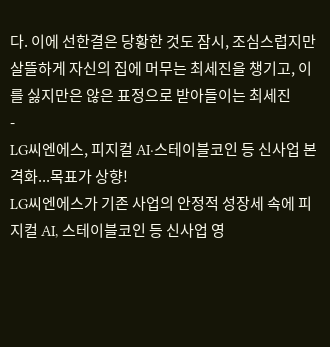다. 이에 선한결은 당황한 것도 잠시, 조심스럽지만 살뜰하게 자신의 집에 머무는 최세진을 챙기고, 이를 싫지만은 않은 표정으로 받아들이는 최세진
-
LG씨엔에스, 피지컬 AI·스테이블코인 등 신사업 본격화...목표가 상향!
LG씨엔에스가 기존 사업의 안정적 성장세 속에 피지컬 AI, 스테이블코인 등 신사업 영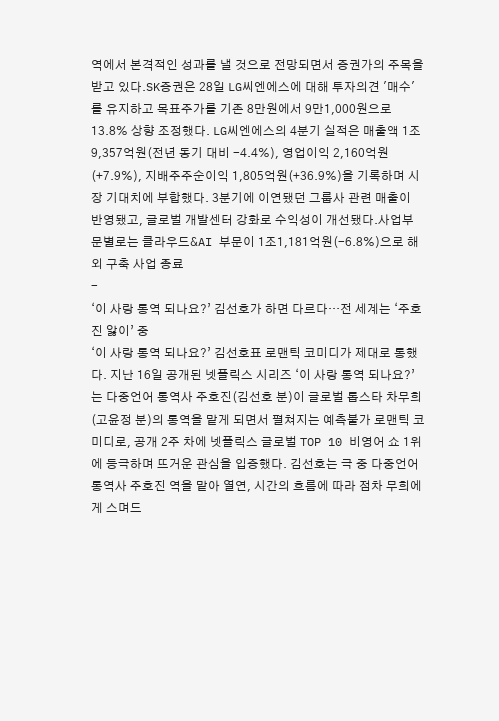역에서 본격적인 성과를 낼 것으로 전망되면서 증권가의 주목을 받고 있다.SK증권은 28일 LG씨엔에스에 대해 투자의견 '매수'를 유지하고 목표주가를 기존 8만원에서 9만1,000원으로 13.8% 상향 조정했다. LG씨엔에스의 4분기 실적은 매출액 1조9,357억원(전년 동기 대비 -4.4%), 영업이익 2,160억원(+7.9%), 지배주주순이익 1,805억원(+36.9%)을 기록하며 시장 기대치에 부합했다. 3분기에 이연됐던 그룹사 관련 매출이 반영됐고, 글로벌 개발센터 강화로 수익성이 개선됐다.사업부문별로는 클라우드&AI 부문이 1조1,181억원(-6.8%)으로 해외 구축 사업 종료
-
‘이 사랑 통역 되나요?’ 김선호가 하면 다르다…전 세계는 ‘주호진 앓이’ 중
‘이 사랑 통역 되나요?’ 김선호표 로맨틱 코미디가 제대로 통했다. 지난 16일 공개된 넷플릭스 시리즈 ‘이 사랑 통역 되나요?’는 다중언어 통역사 주호진(김선호 분)이 글로벌 톱스타 차무희(고윤정 분)의 통역을 맡게 되면서 펼쳐지는 예측불가 로맨틱 코미디로, 공개 2주 차에 넷플릭스 글로벌 TOP 10 비영어 쇼 1위에 등극하며 뜨거운 관심을 입증했다. 김선호는 극 중 다중언어 통역사 주호진 역을 맡아 열연, 시간의 흐름에 따라 점차 무희에게 스며드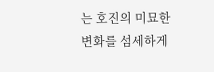는 호진의 미묘한 변화를 섬세하게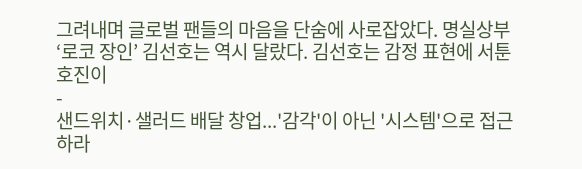그려내며 글로벌 팬들의 마음을 단숨에 사로잡았다. 명실상부 ‘로코 장인’ 김선호는 역시 달랐다. 김선호는 감정 표현에 서툰 호진이
-
샌드위치·샐러드 배달 창업...'감각'이 아닌 '시스템'으로 접근하라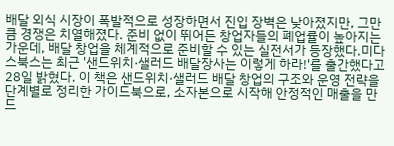배달 외식 시장이 폭발적으로 성장하면서 진입 장벽은 낮아졌지만, 그만큼 경쟁은 치열해졌다. 준비 없이 뛰어든 창업자들의 폐업률이 높아지는 가운데, 배달 창업을 체계적으로 준비할 수 있는 실전서가 등장했다.미다스북스는 최근 '샌드위치·샐러드 배달장사는 이렇게 하라!'를 출간했다고 28일 밝혔다. 이 책은 샌드위치·샐러드 배달 창업의 구조와 운영 전략을 단계별로 정리한 가이드북으로, 소자본으로 시작해 안정적인 매출을 만드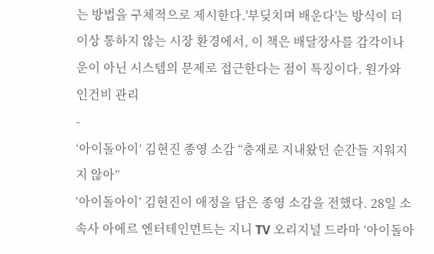는 방법을 구체적으로 제시한다.'부딪치며 배운다'는 방식이 더 이상 통하지 않는 시장 환경에서, 이 책은 배달장사를 감각이나 운이 아닌 시스템의 문제로 접근한다는 점이 특징이다. 원가와 인건비 관리
-
‘아이돌아이’ 김현진 종영 소감 “충재로 지내왔던 순간들 지워지지 않아”
‘아이돌아이’ 김현진이 애정을 담은 종영 소감을 전했다. 28일 소속사 아에르 엔터테인먼트는 지니 TV 오리지널 드라마 ‘아이돌아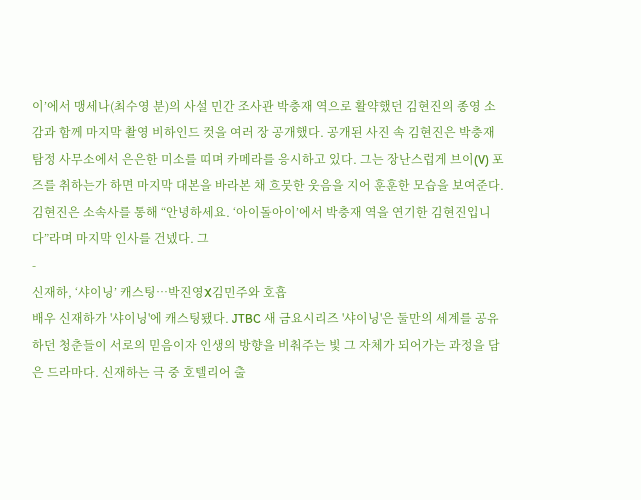이’에서 맹세나(최수영 분)의 사설 민간 조사관 박충재 역으로 활약했던 김현진의 종영 소감과 함께 마지막 촬영 비하인드 컷을 여러 장 공개했다. 공개된 사진 속 김현진은 박충재 탐정 사무소에서 은은한 미소를 띠며 카메라를 응시하고 있다. 그는 장난스럽게 브이(V) 포즈를 취하는가 하면 마지막 대본을 바라본 채 흐뭇한 웃음을 지어 훈훈한 모습을 보여준다. 김현진은 소속사를 통해 “안녕하세요. ‘아이돌아이’에서 박충재 역을 연기한 김현진입니다”라며 마지막 인사를 건넸다. 그
-
신재하, ‘샤이닝’ 캐스팅…박진영X김민주와 호흡
배우 신재하가 '샤이닝'에 캐스팅됐다. JTBC 새 금요시리즈 '샤이닝'은 둘만의 세계를 공유하던 청춘들이 서로의 믿음이자 인생의 방향을 비춰주는 빛 그 자체가 되어가는 과정을 담은 드라마다. 신재하는 극 중 호텔리어 출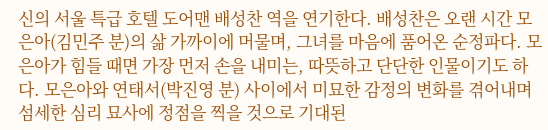신의 서울 특급 호텔 도어맨 배성찬 역을 연기한다. 배성찬은 오랜 시간 모은아(김민주 분)의 삶 가까이에 머물며, 그녀를 마음에 품어온 순정파다. 모은아가 힘들 때면 가장 먼저 손을 내미는, 따뜻하고 단단한 인물이기도 하다. 모은아와 연태서(박진영 분) 사이에서 미묘한 감정의 변화를 겪어내며 섬세한 심리 묘사에 정점을 찍을 것으로 기대된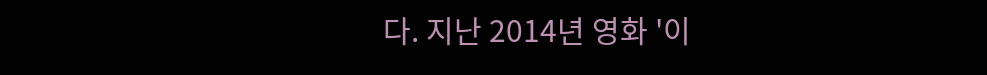다. 지난 2014년 영화 '이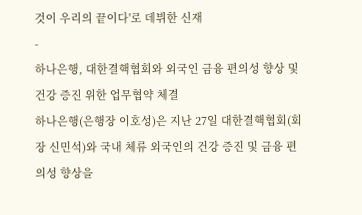것이 우리의 끝이다'로 데뷔한 신재
-
하나은행, 대한결핵협회와 외국인 금융 편의성 향상 및 건강 증진 위한 업무협약 체결
하나은행(은행장 이호성)은 지난 27일 대한결핵협회(회장 신민석)와 국내 체류 외국인의 건강 증진 및 금융 편의성 향상을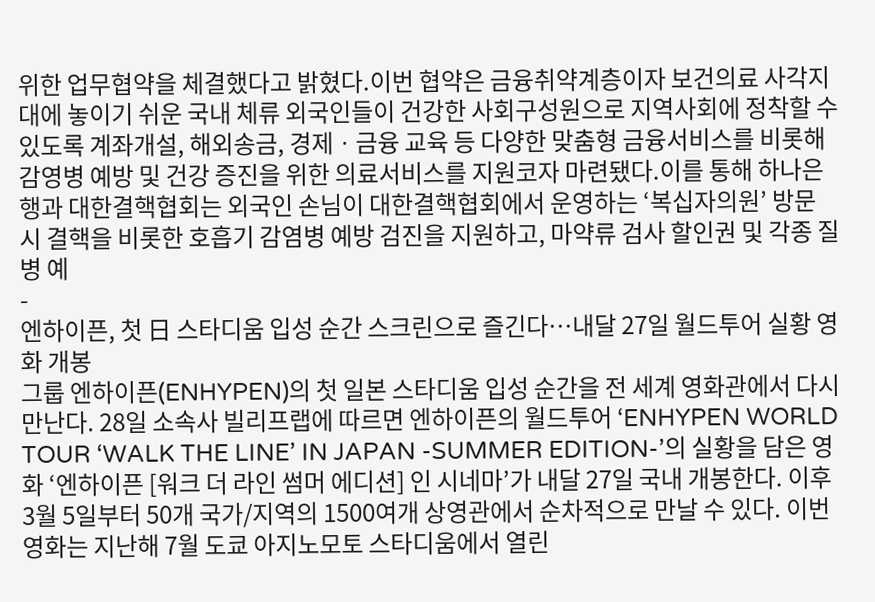위한 업무협약을 체결했다고 밝혔다.이번 협약은 금융취약계층이자 보건의료 사각지대에 놓이기 쉬운 국내 체류 외국인들이 건강한 사회구성원으로 지역사회에 정착할 수 있도록 계좌개설, 해외송금, 경제ㆍ금융 교육 등 다양한 맞춤형 금융서비스를 비롯해 감영병 예방 및 건강 증진을 위한 의료서비스를 지원코자 마련됐다.이를 통해 하나은행과 대한결핵협회는 외국인 손님이 대한결핵협회에서 운영하는 ‘복십자의원’ 방문 시 결핵을 비롯한 호흡기 감염병 예방 검진을 지원하고, 마약류 검사 할인권 및 각종 질병 예
-
엔하이픈, 첫 日 스타디움 입성 순간 스크린으로 즐긴다…내달 27일 월드투어 실황 영화 개봉
그룹 엔하이픈(ENHYPEN)의 첫 일본 스타디움 입성 순간을 전 세계 영화관에서 다시 만난다. 28일 소속사 빌리프랩에 따르면 엔하이픈의 월드투어 ‘ENHYPEN WORLD TOUR ‘WALK THE LINE’ IN JAPAN -SUMMER EDITION-’의 실황을 담은 영화 ‘엔하이픈 [워크 더 라인 썸머 에디션] 인 시네마’가 내달 27일 국내 개봉한다. 이후 3월 5일부터 50개 국가/지역의 1500여개 상영관에서 순차적으로 만날 수 있다. 이번 영화는 지난해 7월 도쿄 아지노모토 스타디움에서 열린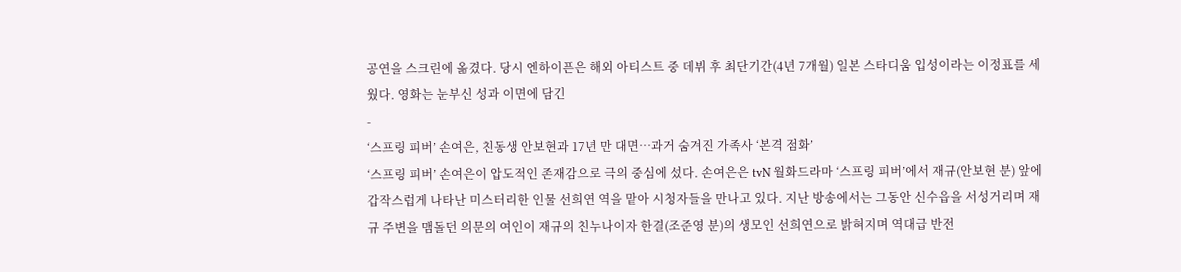공연을 스크린에 옮겼다. 당시 엔하이픈은 해외 아티스트 중 데뷔 후 최단기간(4년 7개월) 일본 스타디움 입성이라는 이정표를 세웠다. 영화는 눈부신 성과 이면에 담긴
-
‘스프링 피버’ 손여은, 친동생 안보현과 17년 만 대면…과거 숨겨진 가족사 ‘본격 점화’
‘스프링 피버’ 손여은이 압도적인 존재감으로 극의 중심에 섰다. 손여은은 tvN 월화드라마 ‘스프링 피버’에서 재규(안보현 분) 앞에 갑작스럽게 나타난 미스터리한 인물 선희연 역을 맡아 시청자들을 만나고 있다. 지난 방송에서는 그동안 신수읍을 서성거리며 재규 주변을 맴돌던 의문의 여인이 재규의 친누나이자 한결(조준영 분)의 생모인 선희연으로 밝혀지며 역대급 반전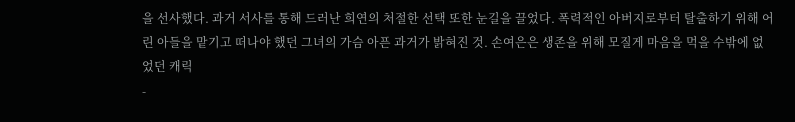을 선사했다. 과거 서사를 통해 드러난 희연의 처절한 선택 또한 눈길을 끌었다. 폭력적인 아버지로부터 탈출하기 위해 어린 아들을 맡기고 떠나야 했던 그녀의 가슴 아픈 과거가 밝혀진 것. 손여은은 생존을 위해 모질게 마음을 먹을 수밖에 없었던 캐릭
-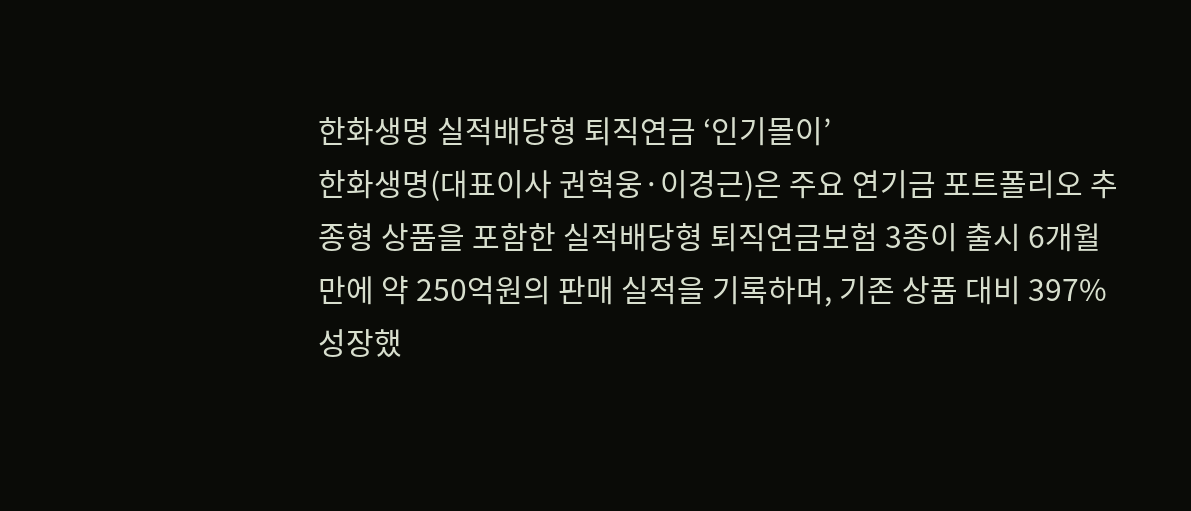한화생명 실적배당형 퇴직연금 ‘인기몰이’
한화생명(대표이사 권혁웅·이경근)은 주요 연기금 포트폴리오 추종형 상품을 포함한 실적배당형 퇴직연금보험 3종이 출시 6개월 만에 약 250억원의 판매 실적을 기록하며, 기존 상품 대비 397% 성장했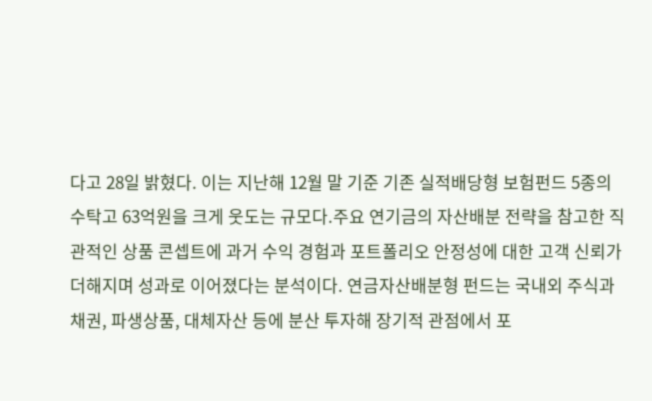다고 28일 밝혔다. 이는 지난해 12월 말 기준 기존 실적배당형 보험펀드 5종의 수탁고 63억원을 크게 웃도는 규모다.주요 연기금의 자산배분 전략을 참고한 직관적인 상품 콘셉트에 과거 수익 경험과 포트폴리오 안정성에 대한 고객 신뢰가 더해지며 성과로 이어졌다는 분석이다. 연금자산배분형 펀드는 국내외 주식과 채권, 파생상품, 대체자산 등에 분산 투자해 장기적 관점에서 포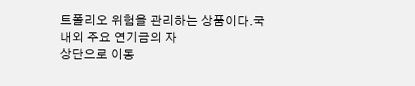트폴리오 위험을 관리하는 상품이다.국내외 주요 연기금의 자
상단으로 이동